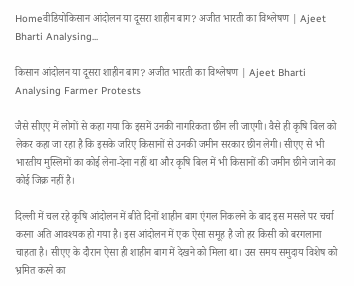Homeवीडियोकिसान आंदोलन या दूसरा शाहीन बाग? अजीत भारती का विश्लेषण | Ajeet Bharti Analysing...

किसान आंदोलन या दूसरा शाहीन बाग? अजीत भारती का विश्लेषण | Ajeet Bharti Analysing Farmer Protests

जैसे सीएए में लोगों से कहा गया कि इसमें उनकी नागरिकता छीन ली जाएगी। वैसे ही कृषि बिल को लेकर कहा जा रहा है कि इसके जरिए किसानों से उनकी जमीन सरकार छीन लेगी। सीएए से भी भारतीय मुस्लिमों का कोई लेना-देना नहीं था और कृषि बिल में भी किसानों की जमीन छीने जाने का कोई जिक्र नहीं है।

दिल्ली में चल रहे कृषि आंदोलन में बीते दिनों शाहीन बाग एंगल निकलने के बाद इस मसले पर चर्चा करना अति आवश्यक हो गया है। इस आंदोलन में एक ऐसा समूह है जो हर किसी को बरगलाना चाहता है। सीएए के दौरान ऐसा ही शाहीन बाग में देखने को मिला था। उस समय समुदाय विशेष को भ्रमित करने का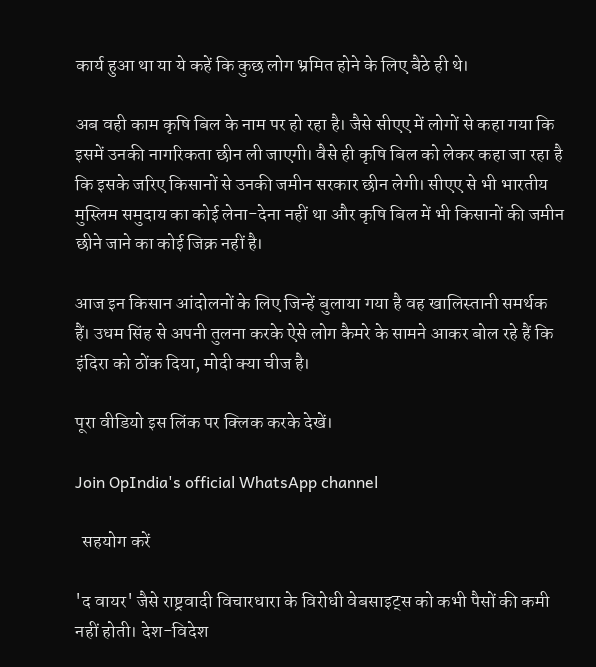कार्य हुआ था या ये कहें कि कुछ लोग भ्रमित होने के लिए बैठे ही थे।

अब वही काम कृषि बिल के नाम पर हो रहा है। जैसे सीएए में लोगों से कहा गया कि इसमें उनकी नागरिकता छीन ली जाएगी। वैसे ही कृषि बिल को लेकर कहा जा रहा है कि इसके जरिए किसानों से उनकी जमीन सरकार छीन लेगी। सीएए से भी भारतीय मुस्लिम समुदाय का कोई लेना-देना नहीं था और कृषि बिल में भी किसानों की जमीन छीने जाने का कोई जिक्र नहीं है।

आज इन किसान आंदोलनों के लिए जिन्हें बुलाया गया है वह खालिस्तानी समर्थक हैं। उधम सिंह से अपनी तुलना करके ऐसे लोग कैमरे के सामने आकर बोल रहे हैं कि इंदिरा को ठोंक दिया, मोदी क्या चीज है।

पूरा वीडियो इस लिंक पर क्लिक करके देखें।

Join OpIndia's official WhatsApp channel

  सहयोग करें

'द वायर' जैसे राष्ट्रवादी विचारधारा के विरोधी वेबसाइट्स को कभी पैसों की कमी नहीं होती। देश-विदेश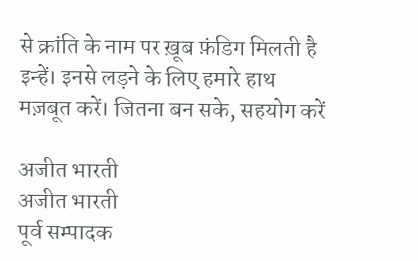से क्रांति के नाम पर ख़ूब फ़ंडिग मिलती है इन्हें। इनसे लड़ने के लिए हमारे हाथ मज़बूत करें। जितना बन सके, सहयोग करें

अजीत भारती
अजीत भारती
पूर्व सम्पादक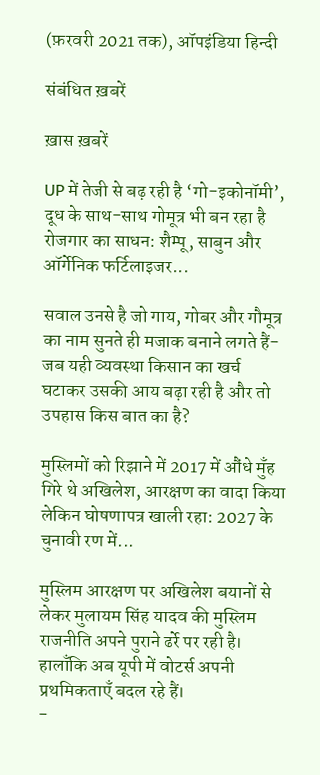(फ़रवरी 2021 तक), ऑपइंडिया हिन्दी

संबंधित ख़बरें

ख़ास ख़बरें

UP में तेजी से बढ़ रही है ‘गो-इकोनॉमी’, दूध के साथ-साथ गोमूत्र भी बन रहा है रोजगार का साधन: शैम्पू, साबुन और ऑर्गेनिक फर्टिलाइजर...

सवाल उनसे है जो गाय, गोबर और गौमूत्र का नाम सुनते ही मजाक बनाने लगते हैं- जब यही व्यवस्था किसान का खर्च घटाकर उसकी आय बढ़ा रही है और तो उपहास किस बात का है?

मुस्लिमों को रिझाने में 2017 में औंधे मुँह गिरे थे अखिलेश, आरक्षण का वादा किया लेकिन घोषणापत्र खाली रहा: 2027 के चुनावी रण में...

मुस्लिम आरक्षण पर अखिलेश बयानों से लेकर मुलायम सिंह यादव की मुस्लिम राजनीति अपने पुराने ढर्रे पर रही है। हालाँकि अब यूपी में वोटर्स अपनी प्रथमिकताएँ बदल रहे हैं।
-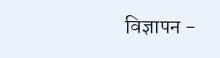विज्ञापन -